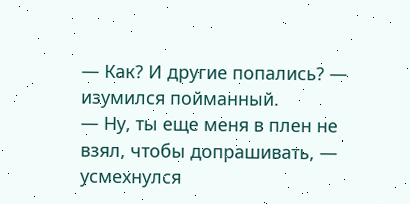— Как? И другие попались? — изумился пойманный.
— Ну, ты еще меня в плен не взял, чтобы допрашивать, — усмехнулся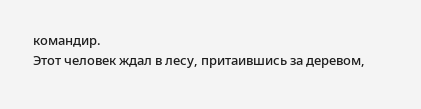командир.
Этот человек ждал в лесу, притаившись за деревом,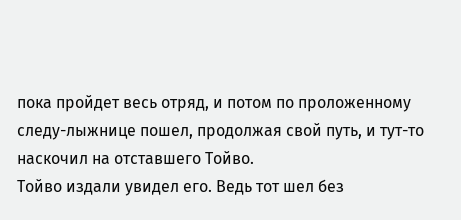пока пройдет весь отряд, и потом по проложенному следу-лыжнице пошел, продолжая свой путь, и тут-то наскочил на отставшего Тойво.
Тойво издали увидел его. Ведь тот шел без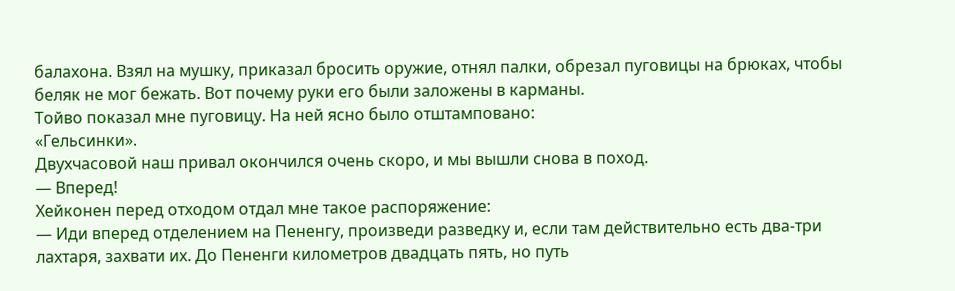балахона. Взял на мушку, приказал бросить оружие, отнял палки, обрезал пуговицы на брюках, чтобы беляк не мог бежать. Вот почему руки его были заложены в карманы.
Тойво показал мне пуговицу. На ней ясно было отштамповано:
«Гельсинки».
Двухчасовой наш привал окончился очень скоро, и мы вышли снова в поход.
— Вперед!
Хейконен перед отходом отдал мне такое распоряжение:
— Иди вперед отделением на Пененгу, произведи разведку и, если там действительно есть два-три лахтаря, захвати их. До Пененги километров двадцать пять, но путь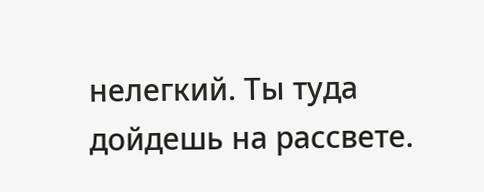нелегкий. Ты туда дойдешь на рассвете.